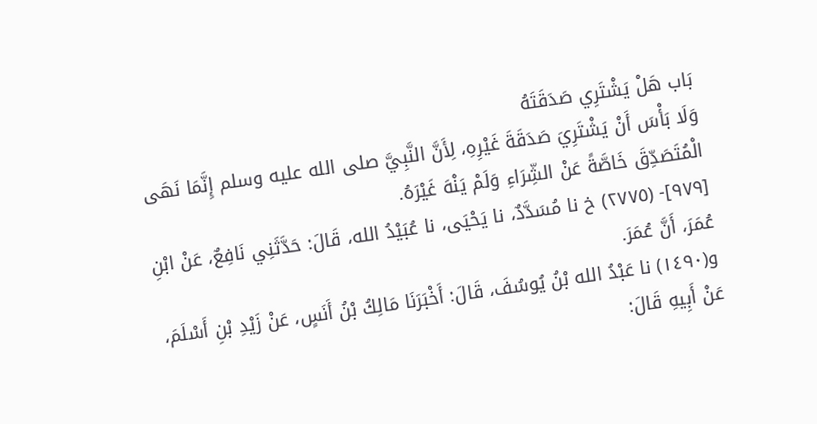بَاب هَلْ يَشْتَرِي صَدَقَتَهُ
وَلَا بَأْسَ أَنْ يَشْتَرِيَ صَدَقَةَ غَيْرِهِ، لِأَنَّ النَّبِيَّ صلى الله عليه وسلم إِنَّمَا نَهَى الْمُتَصَدِّقَ خَاصَّةً عَنْ الشِّرَاءِ وَلَمْ يَنْهَ غَيْرَهُ.
[٩٧٩]- (٢٧٧٥) خ نا مُسَدَّدٌ، نا يَحْيَى، نا عُبَيْدُ الله، قَالَ: حَدَّثَنِي نَافِعٌ، عَنْ ابْنِ عُمَرَ، أَنَّ عُمَرَ.
و(١٤٩٠) نا عَبْدُ الله بْنُ يُوسُفَ، قَالَ: أَخْبَرَنَا مَالِكُ بْنُ أَنَسٍ، عَنْ زَيْدِ بْنِ أَسْلَمَ، عَنْ أَبِيهِ قَالَ: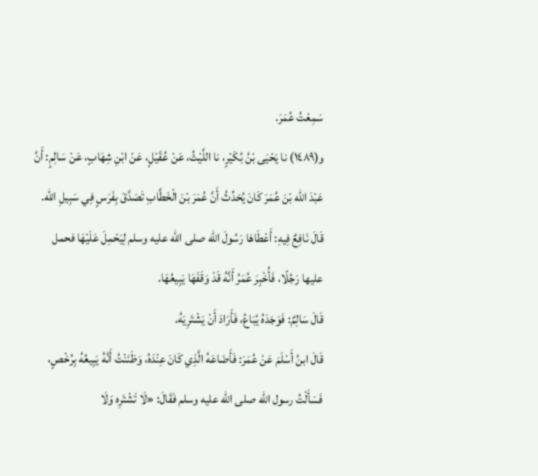سَمِعْتُ عُمَرَ.
و(١٤٨٩) نا يَحْيَى بْنُ بُكَيْرٍ، نا اللَّيْثُ، عَنْ عُقَيْلٍ، عَنْ ابْنِ شِهَابٍ، عَنْ سَالِمٍ: أَنَّ عَبْدَ الله بْنَ عُمَرَ كَانَ يُحَدِّثُ أَنَّ عُمَرَ بْنَ الْخَطَّابِ تَصَدَّقَ بِفَرَسٍ فِي سَبِيلِ الله.
قَالَ نَافِعٌ فِيهِ: أَعْطَاهَا رَسُولَ الله صلى الله عليه وسلم لِيَحْمِلَ عَلَيْهَا فحمل عليها رَجُلًا، فَأُخْبِرَ عُمَرُ أَنَّهُ قَدْ وَقَفَهَا يَبِيعُهَا.
قَالَ سَالِمٌ: فَوَجَدَهُ يُبَاعُ، فَأَرَادَ أَنْ يَشْتَرِيَهُ.
قَالَ ابنُ أَسْلَمَ عَنْ عُمَرَ: فَأَضَاعَهُ الَّذِي كَانَ عِنْدَهُ، وَظَنَنْتُ أَنَّهُ يَبِيعُهُ بِرُخْصٍ، فَسَأَلْتُ رسول الله صلى الله عليه وسلم فَقَالَ: «لَا تَشْتَرِه وَلَا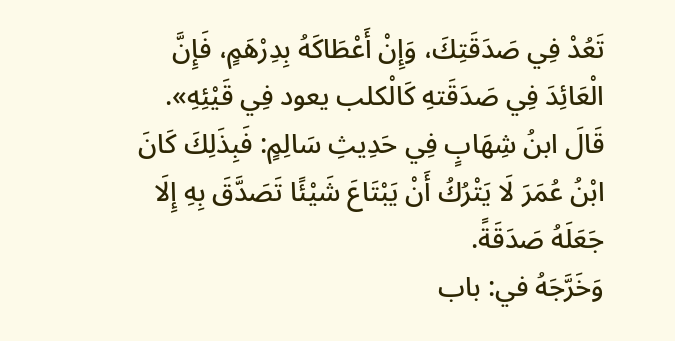تَعُدْ فِي صَدَقَتِكَ، وَإِنْ أَعْطَاكَهُ بِدِرْهَمٍ، فَإِنَّ الْعَائِدَ فِي صَدَقَتهِ كَالْكلب يعود فِي قَيْئِهِ».
قَالَ ابنُ شِهَابٍ فِي حَدِيثِ سَالِمٍ: فَبِذَلِكَ كَانَ ابْنُ عُمَرَ لَا يَتْرُكُ أَنْ يَبْتَاعَ شَيْئًا تَصَدَّقَ بِهِ إِلَا جَعَلَهُ صَدَقَةً.
وَخَرَّجَهُ في: باب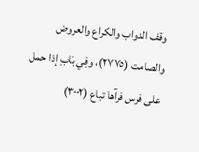وقف الدواب والكراع والعروض والصامت (٢٧٧٥)، وفِي بَابِ إذا حمل على فرس فرآها تباع (٣٠٠٢)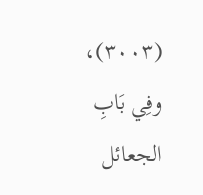(٣٠٠٣)، وفِي بَابِ الجعائل